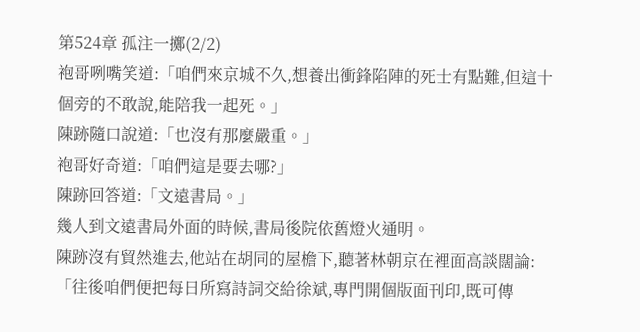第524章 孤注一擲(2/2)
袍哥咧嘴笑道:「咱們來京城不久,想養出衝鋒陷陣的死士有點難,但這十個旁的不敢說,能陪我一起死。」
陳跡隨口說道:「也沒有那麼嚴重。」
袍哥好奇道:「咱們這是要去哪?」
陳跡回答道:「文遠書局。」
幾人到文遠書局外面的時候,書局後院依舊燈火通明。
陳跡沒有貿然進去,他站在胡同的屋檐下,聽著林朝京在裡面高談闊論:「往後咱們便把每日所寫詩詞交給徐斌,專門開個版面刊印,既可傳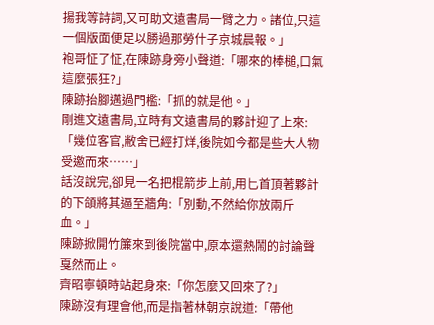揚我等詩詞,又可助文遠書局一臂之力。諸位,只這一個版面便足以勝過那勞什子京城晨報。」
袍哥怔了怔,在陳跡身旁小聲道:「哪來的棒槌,口氣這麼張狂?」
陳跡抬腳邁過門檻:「抓的就是他。」
剛進文遠書局,立時有文遠書局的夥計迎了上來:「幾位客官,敝舍已經打烊,後院如今都是些大人物受邀而來……」
話沒說完,卻見一名把棍箭步上前,用匕首頂著夥計的下頜將其逼至牆角:「別動,不然給你放兩斤血。」
陳跡掀開竹簾來到後院當中,原本還熱鬧的討論聲戛然而止。
齊昭寧頓時站起身來:「你怎麼又回來了?」
陳跡沒有理會他,而是指著林朝京說道:「帶他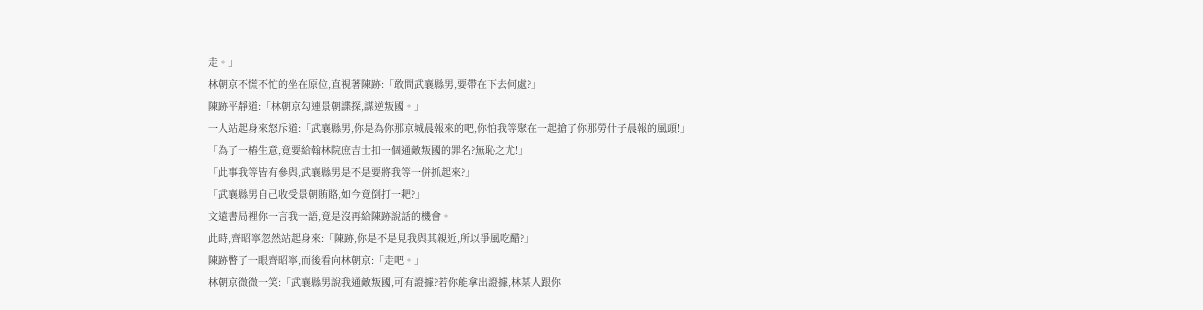走。」
林朝京不慌不忙的坐在原位,直視著陳跡:「敢問武襄縣男,要帶在下去何處?」
陳跡平靜道:「林朝京勾連景朝諜探,謀逆叛國。」
一人站起身來怒斥道:「武襄縣男,你是為你那京城晨報來的吧,你怕我等聚在一起搶了你那勞什子晨報的風頭!」
「為了一樁生意,竟要給翰林院庶吉士扣一個通敵叛國的罪名?無恥之尤!」
「此事我等皆有參與,武襄縣男是不是要將我等一併抓起來?」
「武襄縣男自己收受景朝賄賂,如今竟倒打一耙?」
文遠書局裡你一言我一語,竟是沒再給陳跡說話的機會。
此時,齊昭寧忽然站起身來:「陳跡,你是不是見我與其親近,所以爭風吃醋?」
陳跡瞥了一眼齊昭寧,而後看向林朝京:「走吧。」
林朝京微微一笑:「武襄縣男說我通敵叛國,可有證據?若你能拿出證據,林某人跟你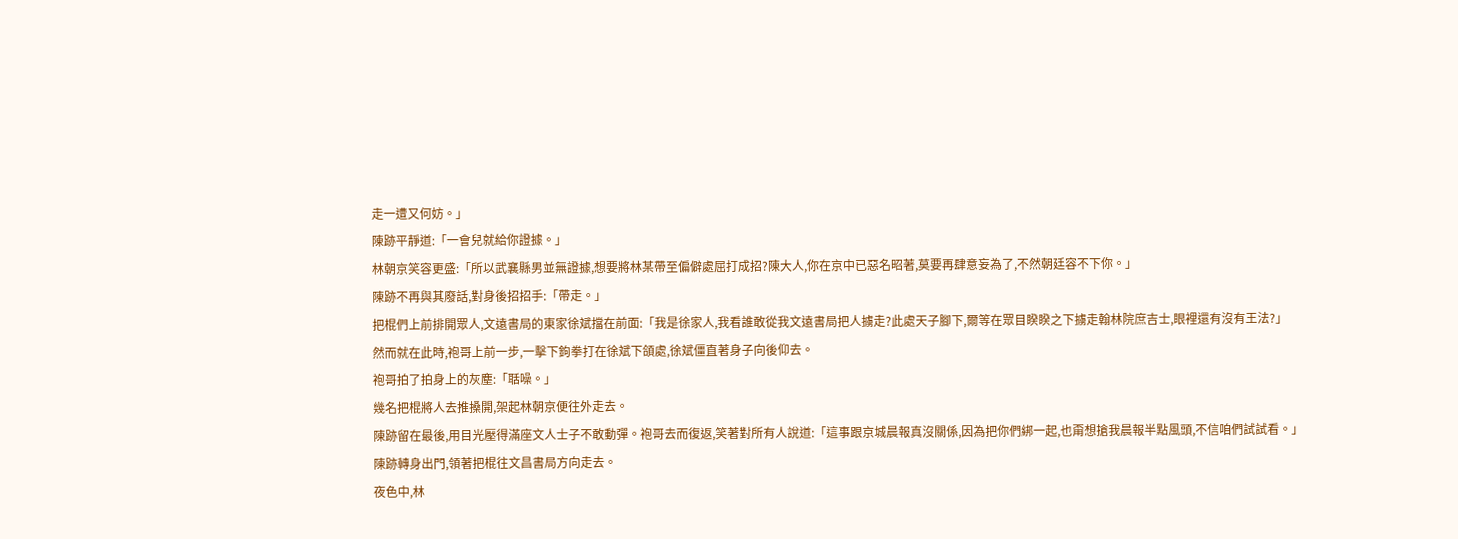走一遭又何妨。」
陳跡平靜道:「一會兒就給你證據。」
林朝京笑容更盛:「所以武襄縣男並無證據,想要將林某帶至偏僻處屈打成招?陳大人,你在京中已惡名昭著,莫要再肆意妄為了,不然朝廷容不下你。」
陳跡不再與其廢話,對身後招招手:「帶走。」
把棍們上前排開眾人,文遠書局的東家徐斌擋在前面:「我是徐家人,我看誰敢從我文遠書局把人擄走?此處天子腳下,爾等在眾目睽睽之下擄走翰林院庶吉士,眼裡還有沒有王法?」
然而就在此時,袍哥上前一步,一擊下鉤拳打在徐斌下頜處,徐斌僵直著身子向後仰去。
袍哥拍了拍身上的灰塵:「聒噪。」
幾名把棍將人去推搡開,架起林朝京便往外走去。
陳跡留在最後,用目光壓得滿座文人士子不敢動彈。袍哥去而復返,笑著對所有人說道:「這事跟京城晨報真沒關係,因為把你們綁一起,也甭想搶我晨報半點風頭,不信咱們試試看。」
陳跡轉身出門,領著把棍往文昌書局方向走去。
夜色中,林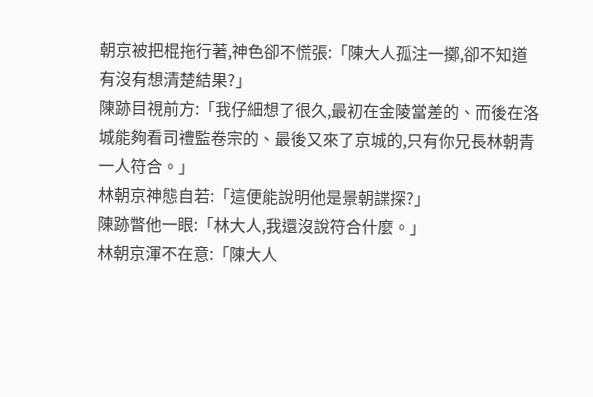朝京被把棍拖行著,神色卻不慌張:「陳大人孤注一擲,卻不知道有沒有想清楚結果?」
陳跡目視前方:「我仔細想了很久,最初在金陵當差的、而後在洛城能夠看司禮監卷宗的、最後又來了京城的,只有你兄長林朝青一人符合。」
林朝京神態自若:「這便能說明他是景朝諜探?」
陳跡瞥他一眼:「林大人,我還沒說符合什麼。」
林朝京渾不在意:「陳大人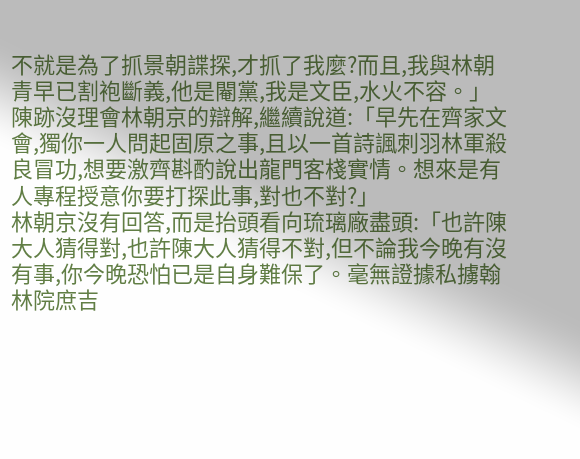不就是為了抓景朝諜探,才抓了我麼?而且,我與林朝青早已割袍斷義,他是閹黨,我是文臣,水火不容。」
陳跡沒理會林朝京的辯解,繼續說道:「早先在齊家文會,獨你一人問起固原之事,且以一首詩諷刺羽林軍殺良冒功,想要激齊斟酌說出龍門客棧實情。想來是有人專程授意你要打探此事,對也不對?」
林朝京沒有回答,而是抬頭看向琉璃廠盡頭:「也許陳大人猜得對,也許陳大人猜得不對,但不論我今晚有沒有事,你今晚恐怕已是自身難保了。毫無證據私擄翰林院庶吉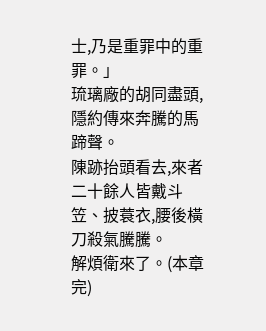士,乃是重罪中的重罪。」
琉璃廠的胡同盡頭,隱約傳來奔騰的馬蹄聲。
陳跡抬頭看去,來者二十餘人皆戴斗笠、披蓑衣,腰後橫刀殺氣騰騰。
解煩衛來了。(本章完)